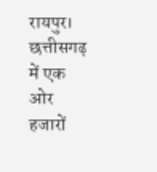रायपुर। छत्तीसगढ़ में एक ओर हजारों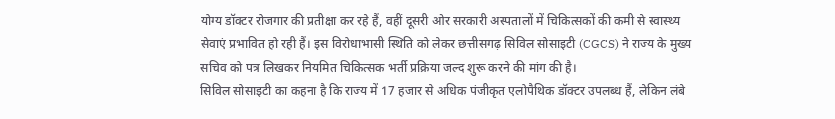योग्य डॉक्टर रोजगार की प्रतीक्षा कर रहे हैं, वहीं दूसरी ओर सरकारी अस्पतालों में चिकित्सकों की कमी से स्वास्थ्य सेवाएं प्रभावित हो रही हैं। इस विरोधाभासी स्थिति को लेकर छत्तीसगढ़ सिविल सोसाइटी (CGCS) ने राज्य के मुख्य सचिव को पत्र लिखकर नियमित चिकित्सक भर्ती प्रक्रिया जल्द शुरू करने की मांग की है।
सिविल सोसाइटी का कहना है कि राज्य में 17 हजार से अधिक पंजीकृत एलोपैथिक डॉक्टर उपलब्ध हैं, लेकिन लंबे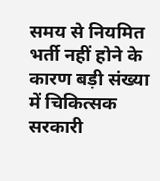समय से नियमित भर्ती नहीं होने के कारण बड़ी संख्या में चिकित्सक सरकारी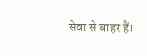सेवा से बाहर हैं।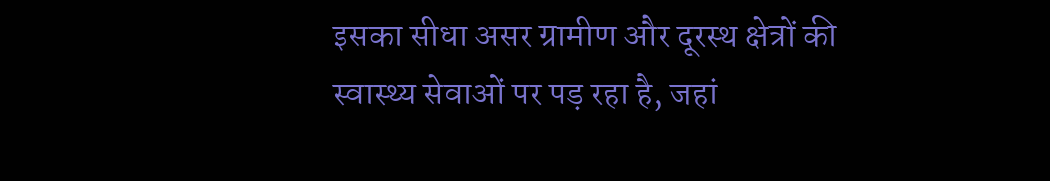इसका सीधा असर ग्रामीण और दूरस्थ क्षेत्रों की स्वास्थ्य सेवाओं पर पड़ रहा है, जहां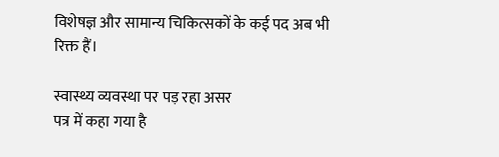विशेषज्ञ और सामान्य चिकित्सकों के कई पद अब भी रिक्त हैं।

स्वास्थ्य व्यवस्था पर पड़ रहा असर
पत्र में कहा गया है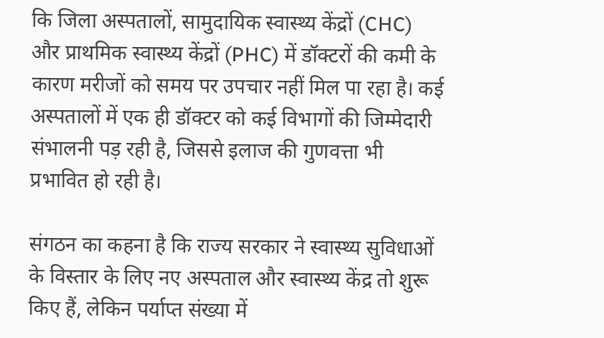कि जिला अस्पतालों, सामुदायिक स्वास्थ्य केंद्रों (CHC) और प्राथमिक स्वास्थ्य केंद्रों (PHC) में डॉक्टरों की कमी के कारण मरीजों को समय पर उपचार नहीं मिल पा रहा है। कई अस्पतालों में एक ही डॉक्टर को कई विभागों की जिम्मेदारी संभालनी पड़ रही है, जिससे इलाज की गुणवत्ता भी प्रभावित हो रही है।

संगठन का कहना है कि राज्य सरकार ने स्वास्थ्य सुविधाओं के विस्तार के लिए नए अस्पताल और स्वास्थ्य केंद्र तो शुरू किए हैं, लेकिन पर्याप्त संख्या में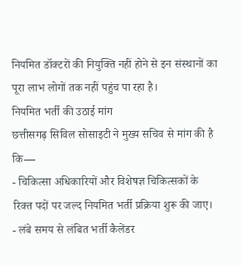नियमित डॉक्टरों की नियुक्ति नहीं होने से इन संस्थानों का पूरा लाभ लोगों तक नहीं पहुंच पा रहा है।
नियमित भर्ती की उठाई मांग
छत्तीसगढ़ सिविल सोसाइटी ने मुख्य सचिव से मांग की है कि—
- चिकित्सा अधिकारियों और विशेषज्ञ चिकित्सकों के रिक्त पदों पर जल्द नियमित भर्ती प्रक्रिया शुरू की जाए।
- लंबे समय से लंबित भर्ती कैलेंडर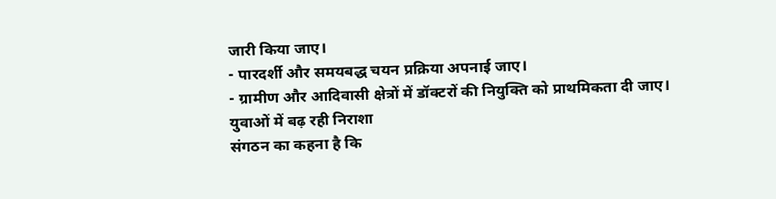जारी किया जाए।
- पारदर्शी और समयबद्ध चयन प्रक्रिया अपनाई जाए।
- ग्रामीण और आदिवासी क्षेत्रों में डॉक्टरों की नियुक्ति को प्राथमिकता दी जाए।
युवाओं में बढ़ रही निराशा
संगठन का कहना है कि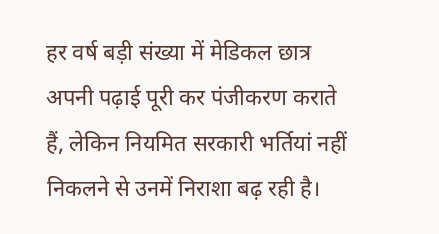हर वर्ष बड़ी संख्या में मेडिकल छात्र अपनी पढ़ाई पूरी कर पंजीकरण कराते हैं, लेकिन नियमित सरकारी भर्तियां नहीं निकलने से उनमें निराशा बढ़ रही है।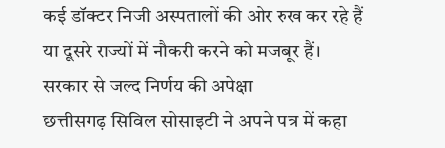कई डॉक्टर निजी अस्पतालों की ओर रुख कर रहे हैं या दूसरे राज्यों में नौकरी करने को मजबूर हैं।
सरकार से जल्द निर्णय की अपेक्षा
छत्तीसगढ़ सिविल सोसाइटी ने अपने पत्र में कहा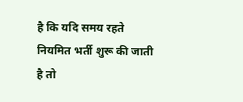है कि यदि समय रहते नियमित भर्ती शुरू की जाती है तो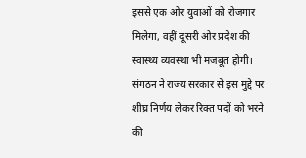इससे एक ओर युवाओं को रोजगार मिलेगा, वहीं दूसरी ओर प्रदेश की स्वास्थ्य व्यवस्था भी मजबूत होगी। संगठन ने राज्य सरकार से इस मुद्दे पर शीघ्र निर्णय लेकर रिक्त पदों को भरने की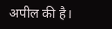अपील की है।